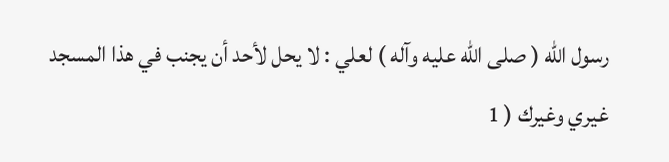رسول الله ( صلى الله عليه وآله ) لعلي : لا يحل لأحد أن يجنب في هذا المسجد غيري وغيرك ( 1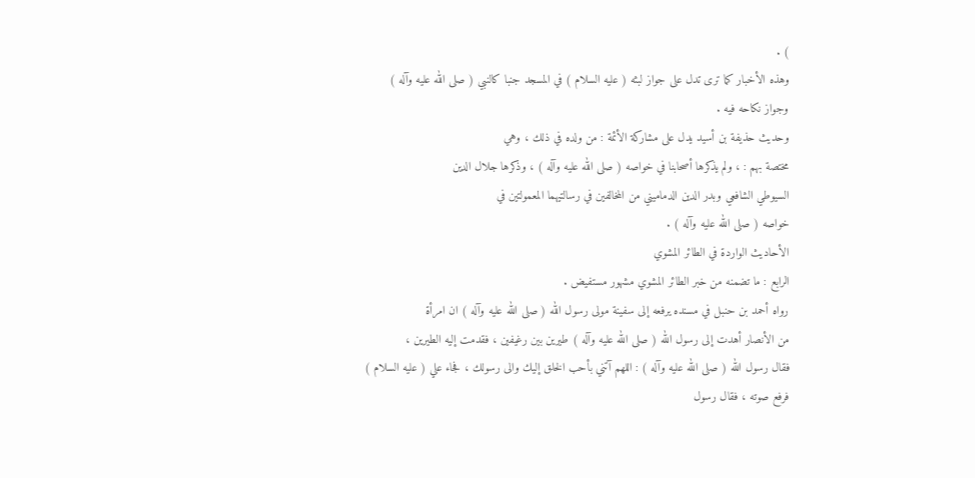) .
وهذه الأخبار كما ترى تدل على جواز لبثه ( عليه السلام ) في المسجد جنبا كالنبي ( صلى الله عليه وآله )
وجواز نكاحه فيه .
وحديث حذيفة بن أسيد يدل على مشاركة الأئمة : من ولده في ذلك ، وهي
مختصة بهم : ، ولم يذكرها أصحابنا في خواصه ( صلى الله عليه وآله ) ، وذكرها جلال الدين
السيوطي الشافعي وبدر الدين الدماميني من المخالفين في رسالتيهما المعمولتين في
خواصه ( صلى الله عليه وآله ) .
الأحاديث الواردة في الطائر المشوي
الرابع : ما تضمنه من خبر الطائر المشوي مشهور مستفيض .
رواه أحمد بن حنبل في مسنده يرفعه إلى سفينة مولى رسول الله ( صلى الله عليه وآله ) ان امرأة
من الأنصار أهدت إلى رسول الله ( صلى الله عليه وآله ) طيرين بين رغيفين ، فقدمت إليه الطيرين ،
فقال رسول الله ( صلى الله عليه وآله ) : اللهم آتني بأحب الخلق إليك والى رسولك ، فجاء علي ( عليه السلام )
فرفع صوته ، فقال رسول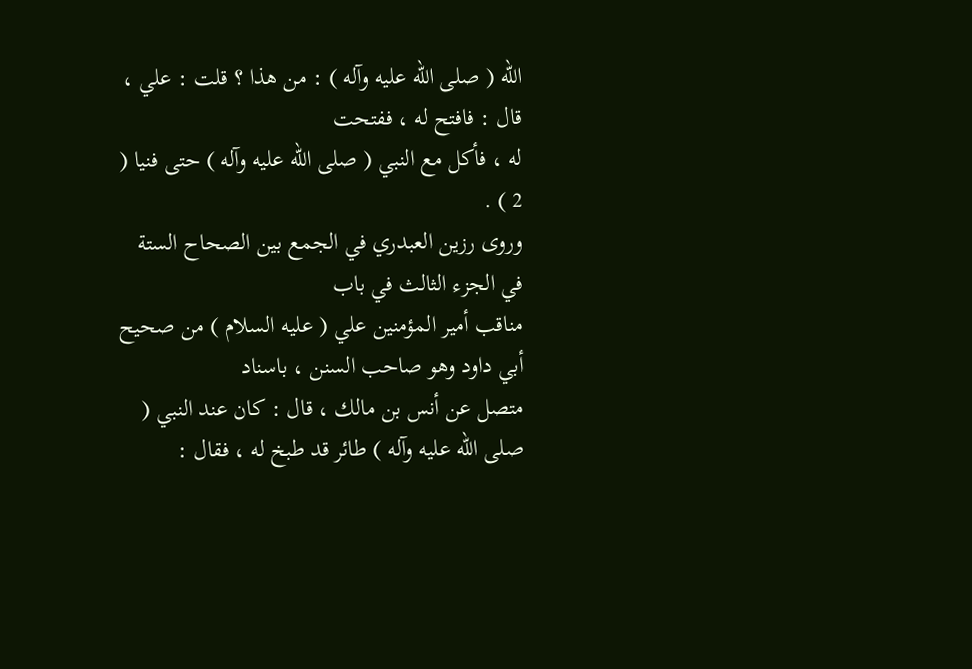الله ( صلى الله عليه وآله ) : من هذا ؟ قلت : علي ، قال : فافتح له ، ففتحت
له ، فأكل مع النبي ( صلى الله عليه وآله ) حتى فنيا ( 2 ) .
وروى رزين العبدري في الجمع بين الصحاح الستة في الجزء الثالث في باب
مناقب أمير المؤمنين علي ( عليه السلام ) من صحيح أبي داود وهو صاحب السنن ، باسناد
متصل عن أنس بن مالك ، قال : كان عند النبي ( صلى الله عليه وآله ) طائر قد طبخ له ، فقال :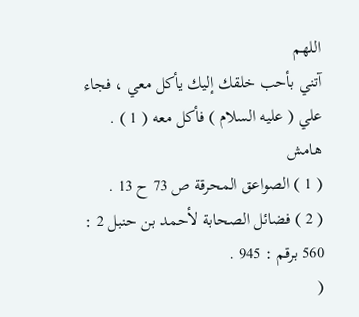اللهم
آتني بأحب خلقك إليك يأكل معي ، فجاء علي ( عليه السلام ) فأكل معه ( 1 ) .
هامش
( 1 ) الصواعق المحرقة ص 73 ح 13 .
( 2 ) فضائل الصحابة لأحمد بن حنبل 2 : 560 برقم : 945 .
(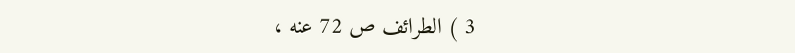3 ) الطرائف ص 72 عنه ،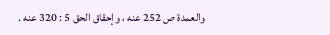والعمدة ص 252 عنه ، وإحقاق الحق 5 : 320 عنه .